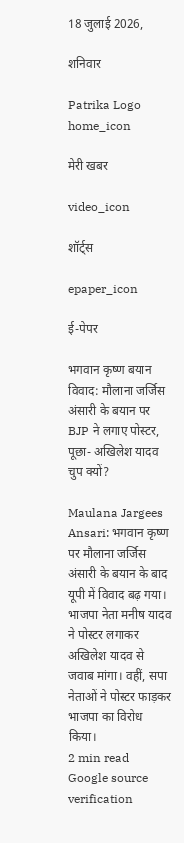18 जुलाई 2026,

शनिवार

Patrika Logo
home_icon

मेरी खबर

video_icon

शॉर्ट्स

epaper_icon

ई-पेपर

भगवान कृष्ण बयान विवाद: मौलाना जर्जिस अंसारी के बयान पर BJP ने लगाए पोस्टर, पूछा- अखिलेश यादव चुप क्यों?

Maulana Jargees Ansari: भगवान कृष्ण पर मौलाना जर्जिस अंसारी के बयान के बाद यूपी में विवाद बढ़ गया। भाजपा नेता मनीष यादव ने पोस्टर लगाकर अखिलेश यादव से जवाब मांगा। वहीं, सपा नेताओं ने पोस्टर फाड़कर भाजपा का विरोध किया।
2 min read
Google source verification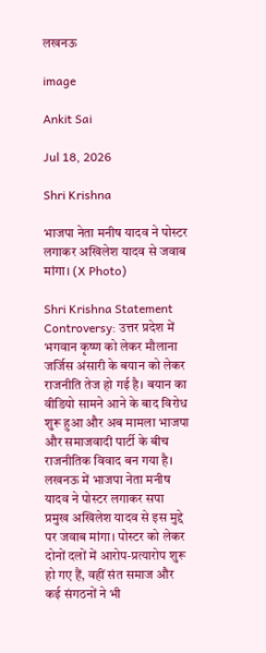लखनऊ

image

Ankit Sai

Jul 18, 2026

Shri Krishna

भाजपा नेता मनीष यादव ने पोस्टर लगाकर अखिलेश यादव से जवाब मांगा। (X Photo)

Shri Krishna Statement Controversy: उत्तर प्रदेश में भगवान कृष्ण को लेकर मौलाना जर्जिस अंसारी के बयान को लेकर राजनीति तेज हो गई है। बयान का वीडियो सामने आने के बाद विरोध शुरू हुआ और अब मामला भाजपा और समाजवादी पार्टी के बीच राजनीतिक विवाद बन गया है। लखनऊ में भाजपा नेता मनीष यादव ने पोस्टर लगाकर सपा प्रमुख अखिलेश यादव से इस मुद्दे पर जवाब मांगा। पोस्टर को लेकर दोनों दलों में आरोप-प्रत्यारोप शुरू हो गए हैं, वहीं संत समाज और कई संगठनों ने भी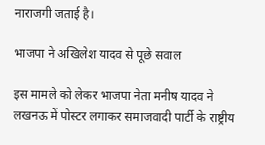नाराजगी जताई है।

भाजपा ने अखिलेश यादव से पूछे सवाल

इस मामले को लेकर भाजपा नेता मनीष यादव ने लखनऊ में पोस्टर लगाकर समाजवादी पार्टी के राष्ट्रीय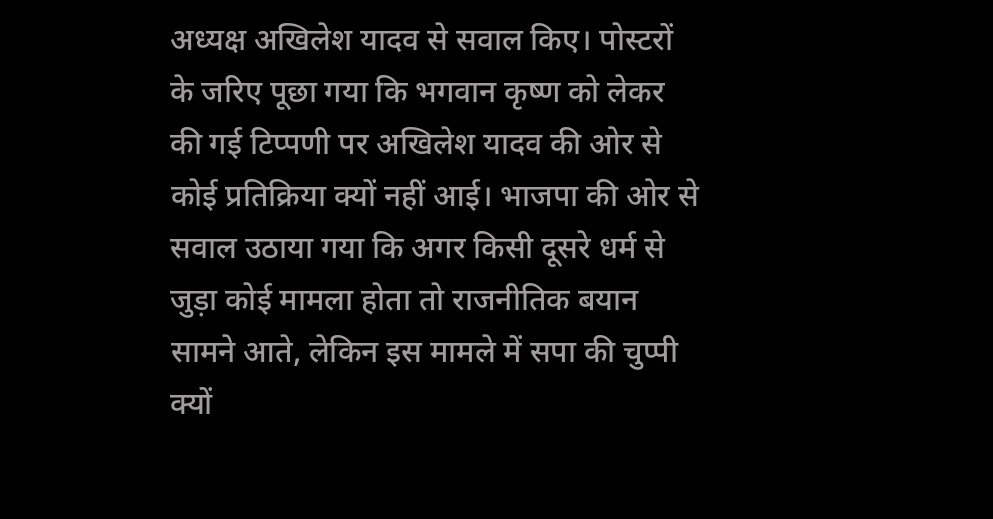अध्यक्ष अखिलेश यादव से सवाल किए। पोस्टरों के जरिए पूछा गया कि भगवान कृष्ण को लेकर की गई टिप्पणी पर अखिलेश यादव की ओर से कोई प्रतिक्रिया क्यों नहीं आई। भाजपा की ओर से सवाल उठाया गया कि अगर किसी दूसरे धर्म से जुड़ा कोई मामला होता तो राजनीतिक बयान सामने आते, लेकिन इस मामले में सपा की चुप्पी क्यों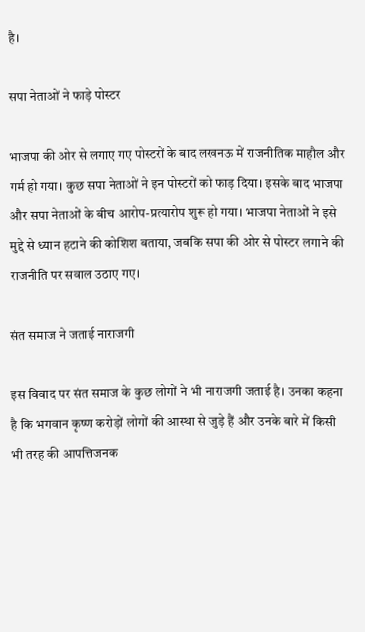है।

सपा नेताओं ने फाड़े पोस्टर

भाजपा की ओर से लगाए गए पोस्टरों के बाद लखनऊ में राजनीतिक माहौल और गर्म हो गया। कुछ सपा नेताओं ने इन पोस्टरों को फाड़ दिया। इसके बाद भाजपा और सपा नेताओं के बीच आरोप-प्रत्यारोप शुरू हो गया। भाजपा नेताओं ने इसे मुद्दे से ध्यान हटाने की कोशिश बताया, जबकि सपा की ओर से पोस्टर लगाने की राजनीति पर सवाल उठाए गए।

संत समाज ने जताई नाराजगी

इस विवाद पर संत समाज के कुछ लोगों ने भी नाराजगी जताई है। उनका कहना है कि भगवान कृष्ण करोड़ों लोगों की आस्था से जुड़े हैं और उनके बारे में किसी भी तरह की आपत्तिजनक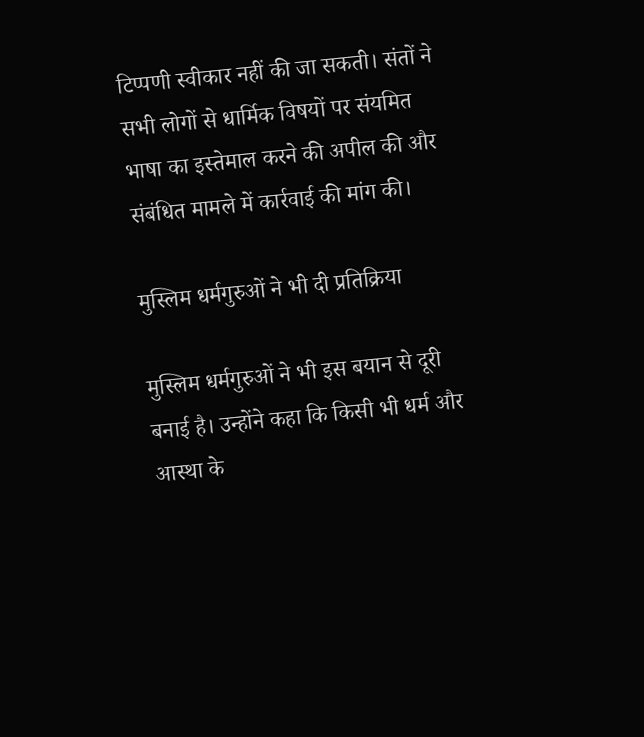टिप्पणी स्वीकार नहीं की जा सकती। संतों ने सभी लोगों से धार्मिक विषयों पर संयमित भाषा का इस्तेमाल करने की अपील की और संबंधित मामले में कार्रवाई की मांग की।

मुस्लिम धर्मगुरुओं ने भी दी प्रतिक्रिया

मुस्लिम धर्मगुरुओं ने भी इस बयान से दूरी बनाई है। उन्होंने कहा कि किसी भी धर्म और आस्था के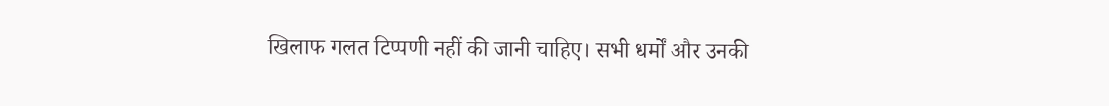खिलाफ गलत टिप्पणी नहीं की जानी चाहिए। सभी धर्मों और उनकी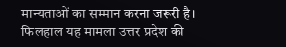मान्यताओं का सम्मान करना जरूरी है। फिलहाल यह मामला उत्तर प्रदेश की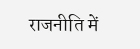राजनीति में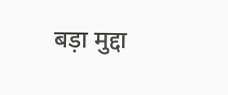बड़ा मुद्दा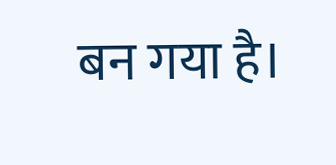बन गया है।